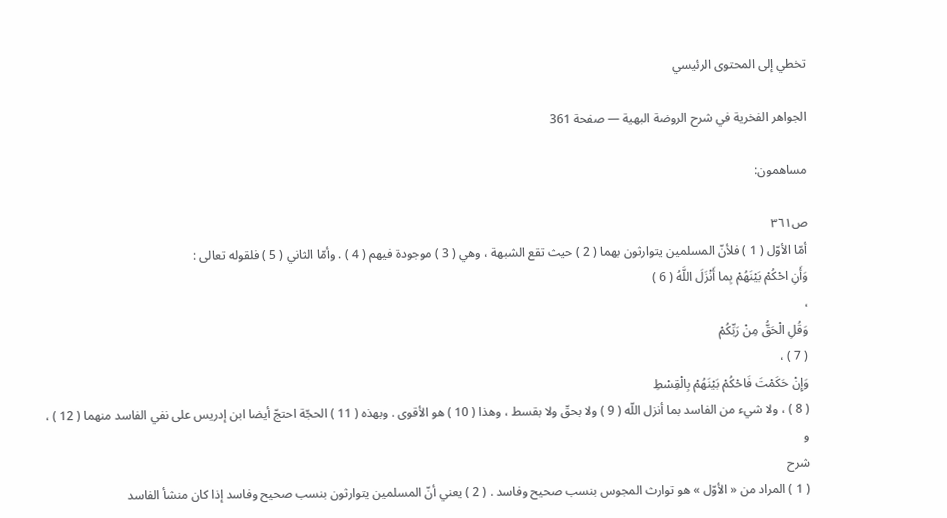تخطي إلى المحتوى الرئيسي

الجواهر الفخرية في شرح الروضة البهية — صفحة 361

مساهمون:

ص٣٦١
أمّا الأوّل ( 1 ) فلأنّ المسلمين يتوارثون بهما ( 2 ) حيث تقع الشبهة ، وهي ( 3 ) موجودة فيهم ( 4 ) . وأمّا الثاني ( 5 ) فلقوله تعالى :
وَأَنِ احْكُمْ بَيْنَهُمْ بِما أَنْزَلَ اللَّهُ ( 6 )
،
وَقُلِ الْحَقُّ مِنْ رَبِّكُمْ
( 7 ) ،
وَإِنْ حَكَمْتَ فَاحْكُمْ بَيْنَهُمْ بِالْقِسْطِ
( 8 ) ، ولا شيء من الفاسد بما أنزل اللّه ( 9 ) ولا بحقّ ولا بقسط ، وهذا ( 10 ) هو الأقوى . وبهذه ( 11 ) الحجّة احتجّ أيضا ابن إدريس على نفي الفاسد منهما ( 12 ) ، و
شرح
( 1 ) المراد من « الأوّل » هو توارث المجوس بنسب صحيح وفاسد . ( 2 ) يعني أنّ المسلمين يتوارثون بنسب صحيح وفاسد إذا كان منشأ الفاسد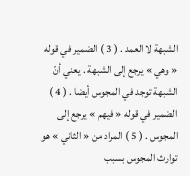الشبهة لا العمد . ( 3 ) الضمير في قوله « وهي » يرجع إلى الشبهة . يعني أنّ الشبهة توجد في المجوس أيضا . ( 4 ) الضمير في قوله « فيهم » يرجع إلى المجوس . ( 5 ) المراد من « الثاني » هو توارث المجوس بسبب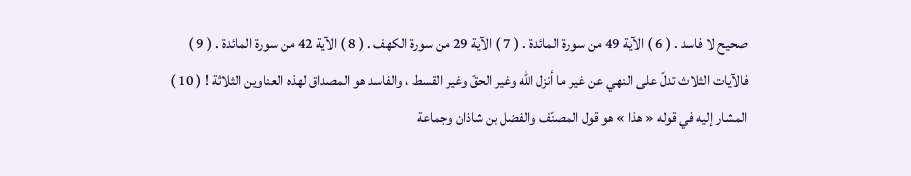صحيح لا فاسد . ( 6 ) الآية 49 من سورة المائدة . ( 7 ) الآية 29 من سورة الكهف . ( 8 ) الآية 42 من سورة المائدة . ( 9 ) فالآيات الثلاث تدلّ على النهي عن غير ما أنزل اللّه وغير الحقّ وغير القسط ، والفاسد هو المصداق لهذه العناوين الثلاثة ! ( 10 ) المشار إليه في قوله « هذا » هو قول المصنّف والفضل بن شاذان وجماعة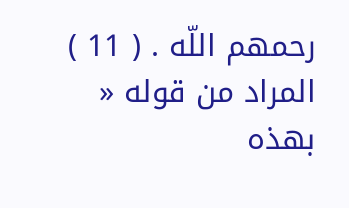رحمهم اللّه . ( 11 ) المراد من قوله « بهذه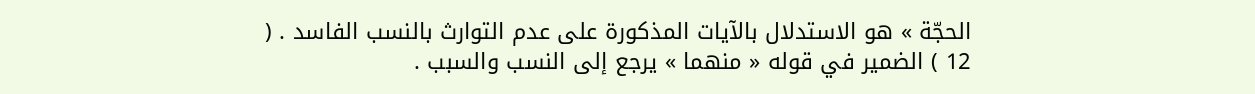الحجّة » هو الاستدلال بالآيات المذكورة على عدم التوارث بالنسب الفاسد . ( 12 ) الضمير في قوله « منهما » يرجع إلى النسب والسبب .